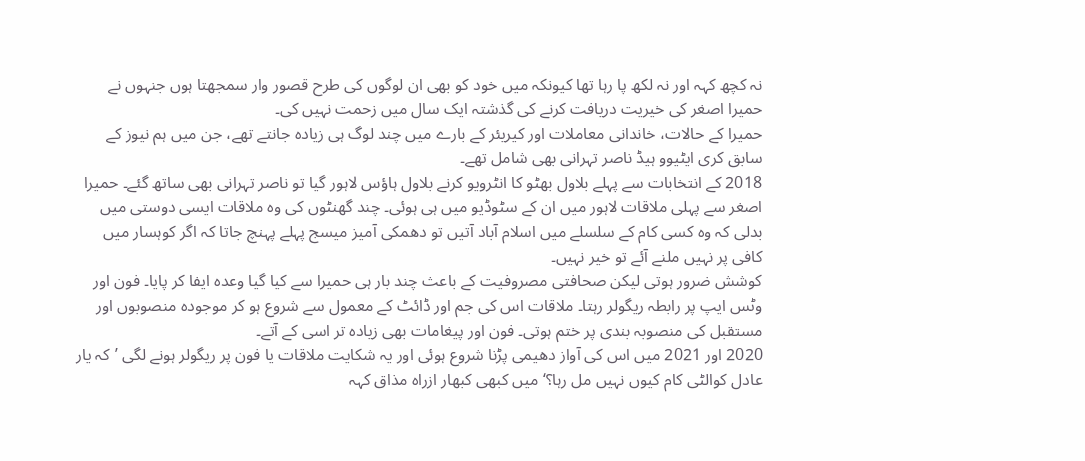نہ کچھ کہہ اور نہ لکھ پا رہا تھا کیونکہ میں خود کو بھی ان لوگوں کی طرح قصور وار سمجھتا ہوں جنہوں نے حمیرا اصغر کی خیریت دریافت کرنے کی گذشتہ ایک سال میں زحمت نہیں کی۔
حمیرا کے حالات، خاندانی معاملات اور کیریئر کے بارے میں چند لوگ ہی زیادہ جانتے تھے، جن میں ہم نیوز کے سابق کری ایٹیوو ہیڈ ناصر تہرانی بھی شامل تھے۔
2018 کے انتخابات سے پہلے بلاول بھٹو کا انٹرویو کرنے بلاول ہاؤس لاہور گیا تو ناصر تہرانی بھی ساتھ گئے۔ حمیرا اصغر سے پہلی ملاقات لاہور میں ان کے سٹوڈیو میں ہی ہوئی۔ چند گھنٹوں کی وہ ملاقات ایسی دوستی میں بدلی کہ وہ کسی کام کے سلسلے میں اسلام آباد آتیں تو دھمکی آمیز میسج پہلے پہنچ جاتا کہ اگر کوہسار میں کافی پر نہیں ملنے آئے تو خیر نہیں۔
کوشش ضرور ہوتی لیکن صحافتی مصروفیت کے باعث چند بار ہی حمیرا سے کیا گیا وعدہ ایفا کر پایا۔ فون اور وٹس ایپ پر رابطہ ریگولر رہتا۔ ملاقات اس کی جم اور ڈائٹ کے معمول سے شروع ہو کر موجودہ منصوبوں اور مستقبل کی منصوبہ بندی پر ختم ہوتی۔ فون اور پیغامات بھی زیادہ تر اسی کے آتے۔
2020 اور 2021 میں اس کی آواز دھیمی پڑنا شروع ہوئی اور یہ شکایت ملاقات یا فون پر ریگولر ہونے لگی ’کہ یار عادل کوالٹی کام کیوں نہیں مل رہا؟‘ میں کبھی کبھار ازراہ مذاق کہہ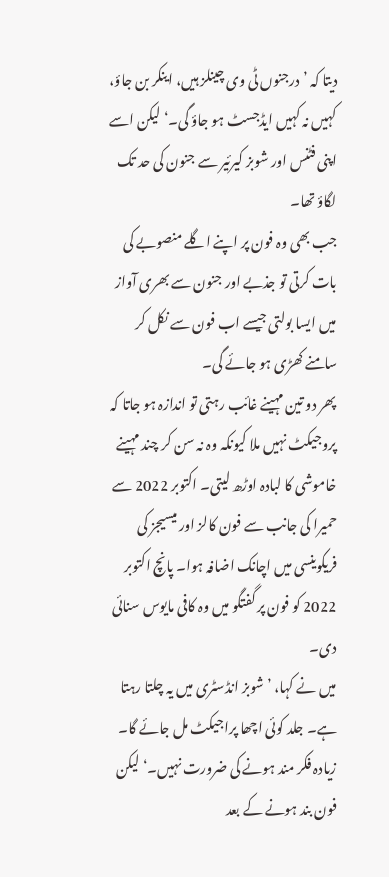دیتا کہ ’درجنوں ٹی وی چینلز ہیں، اینکر بن جاؤ، کہیں نہ کہیں ایڈجسٹ ہو جاؤ گی۔‘ لیکن اسے اپنی فٹنس اور شوبز کیرئیر سے جنون کی حد تک لگاؤ تھا۔
جب بھی وہ فون پر اپنے اگلے منصوبے کی بات کرتی تو جذبے اور جنون سے بھری آواز میں ایسا بولتی جیسے اب فون سے نکل کر سامنے کھڑی ہو جائے گی۔
پھر دو تین مہینے غائب رہتی تو اندازہ ہو جاتا کہ پروجیکٹ نہیں ملا کیونکہ وہ نہ سن کر چند مہینے خاموشی کا لبادہ اوڑھ لیتی۔ اکتوبر 2022 سے حمیرا کی جانب سے فون کالز اور میسیجز کی فریکوینسی میں اچانک اضافہ ہوا۔ پانچ اکتوبر 2022 کو فون پر گفتگو میں وہ کافی مایوس سنائی دی۔
میں نے کہا، ’شوبز انڈسٹری میں یہ چلتا رہتا ہے۔ جلد کوئی اچھا پراجیکٹ مل جائے گا۔ زیادہ فکر مند ہونے کی ضرورت نہیں۔‘ لیکن فون بند ہونے کے بعد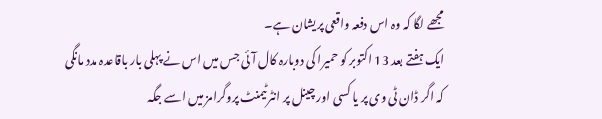مجھے لگا کہ وہ اس دفعہ واقعی پریشان ہے۔
ایک ہفتے بعد 13 اکتوبر کو حمیرا کی دوبارہ کال آئی جس میں اس نے پہلی بار باقاعدہ مدد مانگی کہ اگر ڈان ٹی وی پر یا کسی اور چینل پر انٹرٹیمنٹ پروگرامز میں اسے جگہ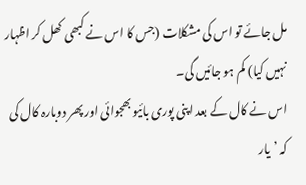مل جائے تو اس کی مشکلات (جس کا اس نے کبھی کھل کر اظہار نہیں کیا) کم ہو جائیں گی۔
اس نے کال کے بعد اپنی پوری بائیو بھجوائی اور پھر دوبارہ کال کی کہ ’یار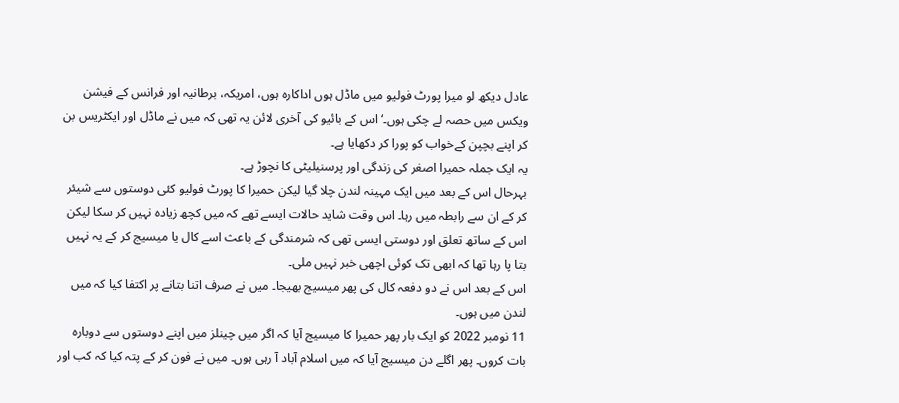عادل دیکھ لو میرا پورٹ فولیو میں ماڈل ہوں اداکارہ ہوں، امریکہ، برطانیہ اور فرانس کے فیشن ویکس میں حصہ لے چکی ہوں۔‘ اس کے بائیو کی آخری لائن یہ تھی کہ میں نے ماڈل اور ایکٹریس بن کر اپنے بچپن کےخواب کو پورا کر دکھایا ہے۔
یہ ایک جملہ حمیرا اصغر کی زندگی اور پرسنیلیٹی کا نچوڑ ہے۔
بہرحال اس کے بعد میں ایک مہینہ لندن چلا گیا لیکن حمیرا کا پورٹ فولیو کئی دوستوں سے شیئر کر کے ان سے رابطہ میں رہا۔ اس وقت شاید حالات ایسے تھے کہ میں کچھ زیادہ نہیں کر سکا لیکن اس کے ساتھ تعلق اور دوستی ایسی تھی کہ شرمندگی کے باعث اسے کال یا میسیج کر کے یہ نہیں بتا پا رہا تھا کہ ابھی تک کوئی اچھی خبر نہیں ملی۔
اس کے بعد اس نے دو دفعہ کال کی پھر میسیج بھیجا۔ میں نے صرف اتنا بتانے پر اکتفا کیا کہ میں لندن میں ہوں۔
11 نومبر 2022 کو ایک بار پھر حمیرا کا میسیج آیا کہ اگر میں چینلز میں اپنے دوستوں سے دوبارہ بات کروں۔ پھر اگلے دن میسیج آیا کہ میں اسلام آباد آ رہی ہوں۔ میں نے فون کر کے پتہ کیا کہ کب اور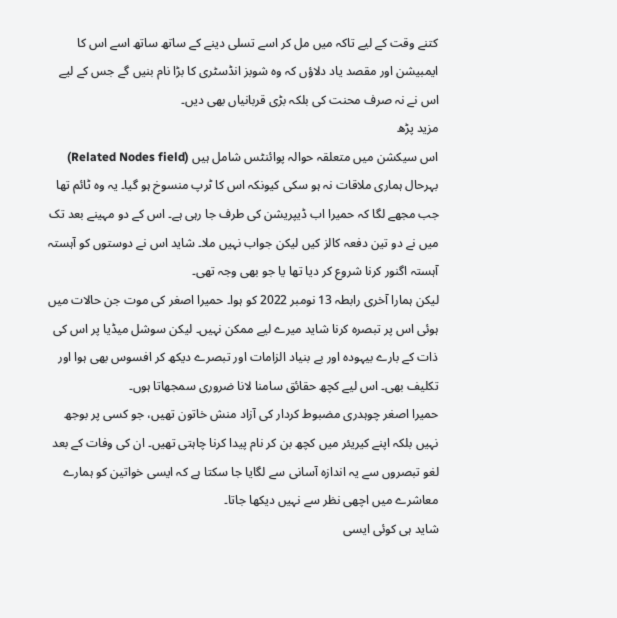کتنے وقت کے لیے تاکہ میں مل کر اسے تسلی دینے کے ساتھ ساتھ اسے اس کا ایمبیشن اور مقصد یاد دلاؤں کہ وہ شوبز انڈسٹری کا بڑا نام بنیں گے جس کے لیے اس نے نہ صرف محنت کی بلکہ بڑی قربانیاں بھی دیں۔
مزید پڑھ
اس سیکشن میں متعلقہ حوالہ پوائنٹس شامل ہیں (Related Nodes field)
بہرحال ہماری ملاقات نہ ہو سکی کیونکہ اس کا ٹرپ منسوخ ہو گیا۔ یہ وہ ٹائم تھا جب مجھے لگا کہ حمیرا اب ڈیپریشن کی طرف جا رہی ہے۔ اس کے دو مہینے بعد تک میں نے دو تین دفعہ کالز کیں لیکن جواب نہیں ملا۔ شاید اس نے دوستوں کو آہستہ آہستہ اگنور کرنا شروع کر دیا تھا یا جو بھی وجہ تھی۔
لیکن ہمارا آخری رابطہ 13 نومبر 2022 کو ہوا۔ حمیرا اصغر کی موت جن حالات میں ہوئی اس پر تبصرہ کرنا شاید میرے لیے ممکن نہیں۔ لیکن سوشل میڈیا پر اس کی ذات کے بارے بیہودہ اور بے بنیاد الزامات اور تبصرے دیکھ کر افسوس بھی ہوا اور تکلیف بھی۔ اس لیے کچھ حقائق سامنا لانا ضروری سمجھاتا ہوں۔
حمیرا اصغر چوہدری مضبوط کردار کی آزاد منش خاتون تھیں، جو کسی پر بوجھ نہیں بلکہ اپنے کیریئر میں کچھ بن کر نام پیدا کرنا چاہتی تھیں۔ ان کی وفات کے بعد لغو تبصروں سے یہ اندازہ آسانی سے لگایا جا سکتا ہے کہ ایسی خواتین کو ہمارے معاشرے میں اچھی نظر سے نہیں دیکھا جاتا۔
شاید ہی کوئی ایسی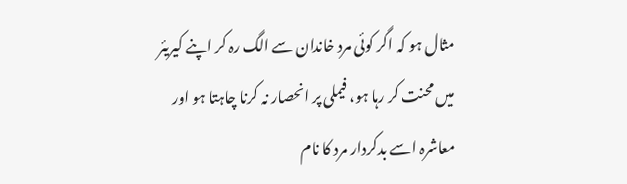مثال ہو کہ اگر کوئی مرد خاندان سے الگ رہ کر اپنے کیریئر میں محنت کر رہا ہو، فیملی پر انحصار نہ کرنا چاہتا ہو اور معاشرہ اسے بدکردار مرد کا نام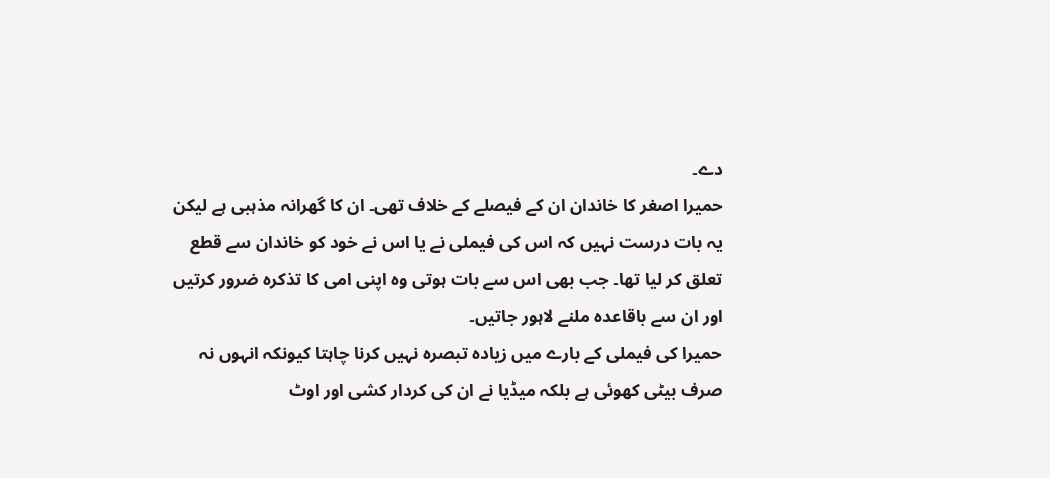دے۔
حمیرا اصغر کا خاندان ان کے فیصلے کے خلاف تھی۔ ان کا گھرانہ مذہبی ہے لیکن یہ بات درست نہیں کہ اس کی فیملی نے یا اس نے خود کو خاندان سے قطع تعلق کر لیا تھا۔ جب بھی اس سے بات ہوتی وہ اپنی امی کا تذکرہ ضرور کرتیں اور ان سے باقاعدہ ملنے لاہور جاتیں۔
حمیرا کی فیملی کے بارے میں زیادہ تبصرہ نہیں کرنا چاہتا کیونکہ انہوں نہ صرف بیٹی کھوئی ہے بلکہ میڈیا نے ان کی کردار کشی اور اوٹ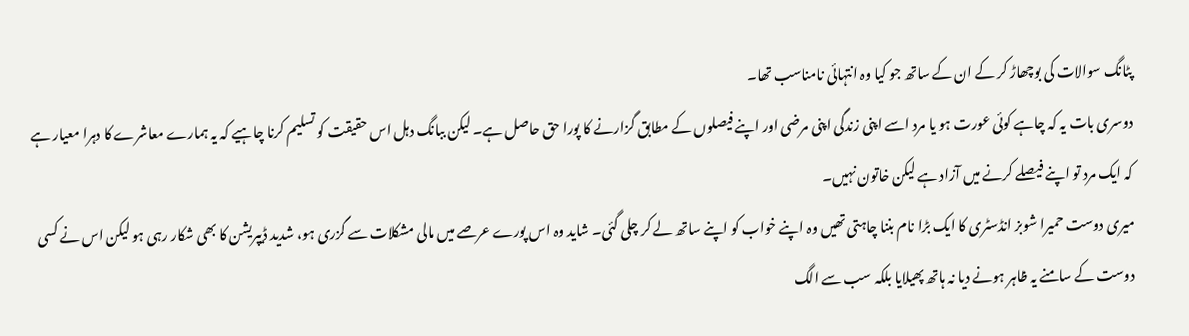پٹانگ سوالات کی بوچھاڑ کر کے ان کے ساتھ جو کیا وہ انتہائی نامناسب تھا۔
دوسری بات یہ کہ چاہے کوئی عورت ہو یا مرد اسے اپنی زندگی اپنی مرضی اور اپنے فیصلوں کے مطابق گزارنے کا پورا حق حاصل ہے۔ لیکن ببانگ دہل اس حقیقت کو تسلیم کرنا چاہیے کہ یہ ہمارے معاشرے کا دہرا معیار ہے کہ ایک مرد تو اپنے فیصلے کرنے میں آزاد ہے لیکن خاتون نہیں۔
میری دوست حمیرا شوبز انڈسٹری کا ایک بڑا نام بننا چاہتی تھیں وہ اپنے خواب کو اپنے ساتھ لے کر چلی گئی۔ شاید وہ اس پورے عرصے میں مالی مشکلات سے گزری ہو، شدید ڈیپریشن کا بھی شکار رہی ہو لیکن اس نے کسی دوست کے سامنے یہ ظاہر ہونے دیا نہ ہاتھ پھیلایا بلکہ سب سے الگ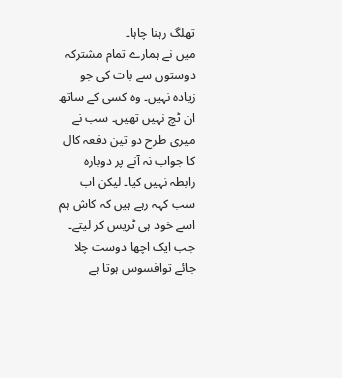تھلگ رہنا چاہا۔
میں نے ہمارے تمام مشترکہ دوستوں سے بات کی جو زیادہ نہیں۔ وہ کسی کے ساتھ ان ٹچ نہیں تھیں۔ سب نے میری طرح دو تین دفعہ کال کا جواب نہ آنے پر دوبارہ رابطہ نہیں کیا۔ لیکن اب سب کہہ رہے ہیں کہ کاش ہم اسے خود ہی ٹریس کر لیتے۔
جب ایک اچھا دوست چلا جائے توافسوس ہوتا ہے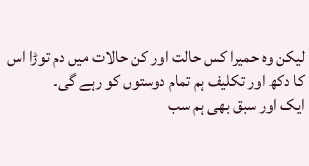لیکن وہ حمیرا کس حالت اور کن حالات میں دم توڑا اس کا دکھ اور تکلیف ہم تمام دوستوں کو رہے گی۔
ایک اور سبق بھی ہم سب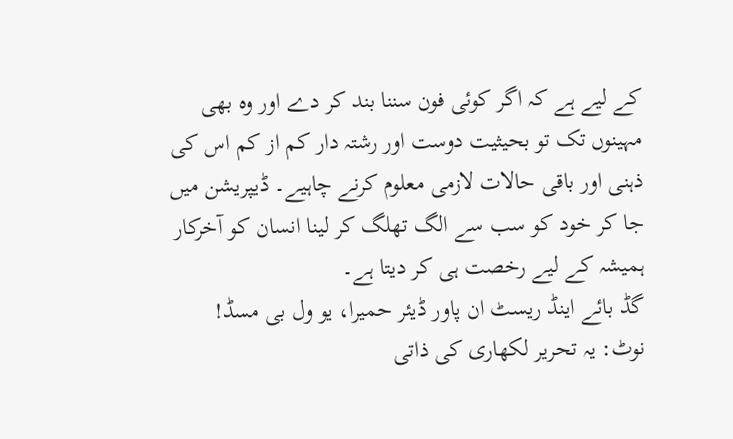کے لیے ہے کہ اگر کوئی فون سننا بند کر دے اور وہ بھی مہینوں تک تو بحیثیت دوست اور رشتہ دار کم از کم اس کی ذہنی اور باقی حالات لازمی معلوم کرنے چاہیے۔ ڈیپریشن میں جا کر خود کو سب سے الگ تھلگ کر لینا انسان کو آخرکار ہمیشہ کے لیے رخصت ہی کر دیتا ہے۔
گڈ بائے اینڈ ریسٹ ان پاور ڈیئر حمیرا، یو ول بی مسڈ!
نوٹ: یہ تحریر لکھاری کی ذاتی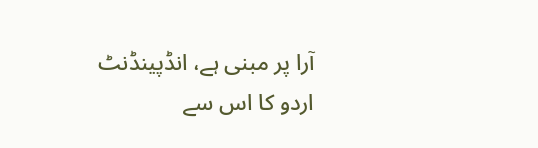آرا پر مبنی ہے، انڈپینڈنٹ اردو کا اس سے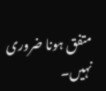متفق ہونا ضروری نہیں۔